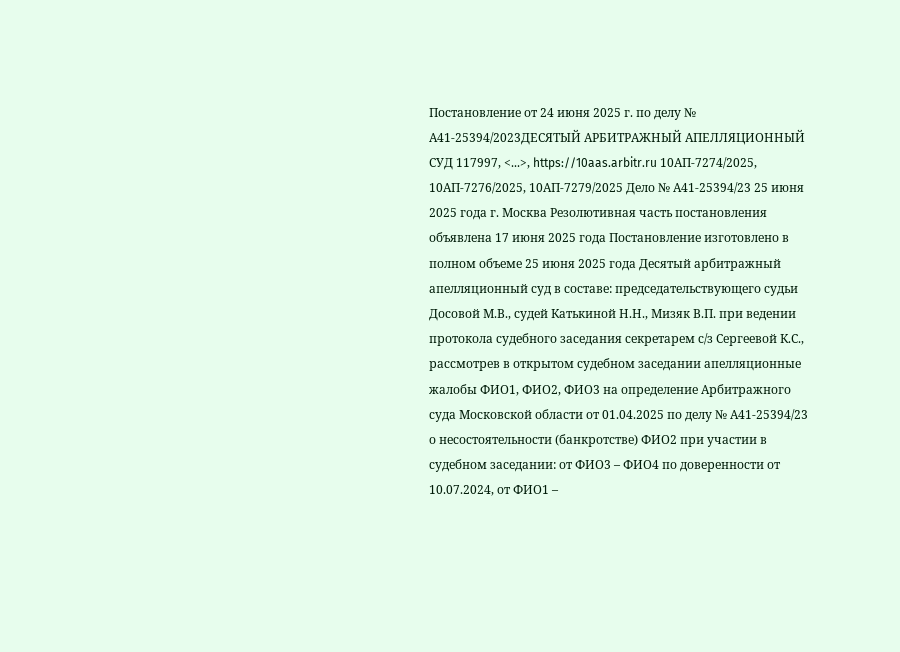Постановление от 24 июня 2025 г. по делу № А41-25394/2023ДЕСЯТЫЙ АРБИТРАЖНЫЙ АПЕЛЛЯЦИОННЫЙ СУД 117997, <...>, https://10aas.arbitr.ru 10АП-7274/2025, 10АП-7276/2025, 10АП-7279/2025 Дело № А41-25394/23 25 июня 2025 года г. Москва Резолютивная часть постановления объявлена 17 июня 2025 года Постановление изготовлено в полном объеме 25 июня 2025 года Десятый арбитражный апелляционный суд в составе: председательствующего судьи Досовой М.В., судей Катькиной Н.Н., Мизяк В.П. при ведении протокола судебного заседания секретарем с/з Сергеевой К.С., рассмотрев в открытом судебном заседании апелляционные жалобы ФИО1, ФИО2, ФИО3 на определение Арбитражного суда Московской области от 01.04.2025 по делу № А41-25394/23 о несостоятельности (банкротстве) ФИО2 при участии в судебном заседании: от ФИО3 – ФИО4 по доверенности от 10.07.2024, от ФИО1 –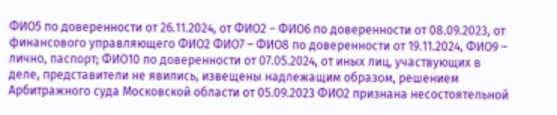ФИО5 по доверенности от 26.11.2024, от ФИО2 – ФИО6 по доверенности от 08.09.2023, от финансового управляющего ФИО2 ФИО7 – ФИО8 по доверенности от 19.11.2024, ФИО9 – лично, паспорт; ФИО10 по доверенности от 07.05.2024, от иных лиц, участвующих в деле, представители не явились, извещены надлежащим образом, решением Арбитражного суда Московской области от 05.09.2023 ФИО2 признана несостоятельной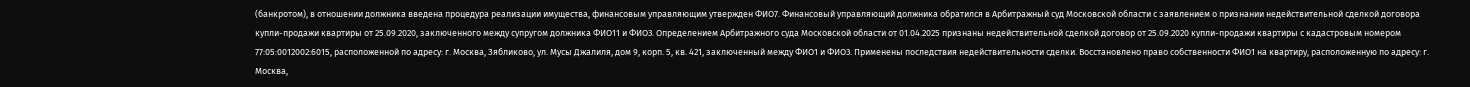(банкротом), в отношении должника введена процедура реализации имущества, финансовым управляющим утвержден ФИО7. Финансовый управляющий должника обратился в Арбитражный суд Московской области с заявлением о признании недействительной сделкой договора купли-продажи квартиры от 25.09.2020, заключенного между супругом должника ФИО11 и ФИО3. Определением Арбитражного суда Московской области от 01.04.2025 признаны недействительной сделкой договор от 25.09.2020 купли-продажи квартиры с кадастровым номером 77:05:0012002:6015, расположенной по адресу: г. Москва, Зябликово, ул. Мусы Джалиля, дом 9, корп. 5, кв. 421, заключенный между ФИО1 и ФИО3. Применены последствия недействительности сделки. Восстановлено право собственности ФИО1 на квартиру, расположенную по адресу: г. Москва,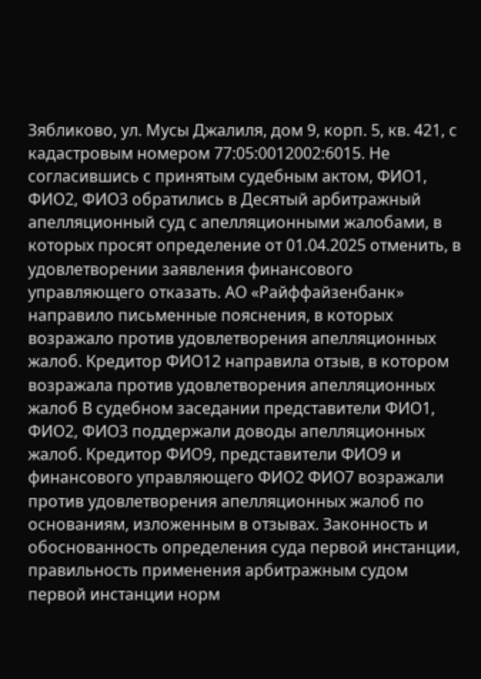Зябликово, ул. Мусы Джалиля, дом 9, корп. 5, кв. 421, с кадастровым номером 77:05:0012002:6015. Не согласившись с принятым судебным актом, ФИО1, ФИО2, ФИО3 обратились в Десятый арбитражный апелляционный суд с апелляционными жалобами, в которых просят определение от 01.04.2025 отменить, в удовлетворении заявления финансового управляющего отказать. АО «Райффайзенбанк» направило письменные пояснения, в которых возражало против удовлетворения апелляционных жалоб. Кредитор ФИО12 направила отзыв, в котором возражала против удовлетворения апелляционных жалоб В судебном заседании представители ФИО1, ФИО2, ФИО3 поддержали доводы апелляционных жалоб. Кредитор ФИО9, представители ФИО9 и финансового управляющего ФИО2 ФИО7 возражали против удовлетворения апелляционных жалоб по основаниям, изложенным в отзывах. Законность и обоснованность определения суда первой инстанции, правильность применения арбитражным судом первой инстанции норм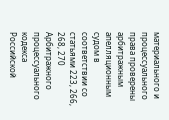материального и процессуального права проверены арбитражным апелляционным судом в соответствии со статьями 223, 266, 268, 270 Арбитражного процессуального кодекса Российской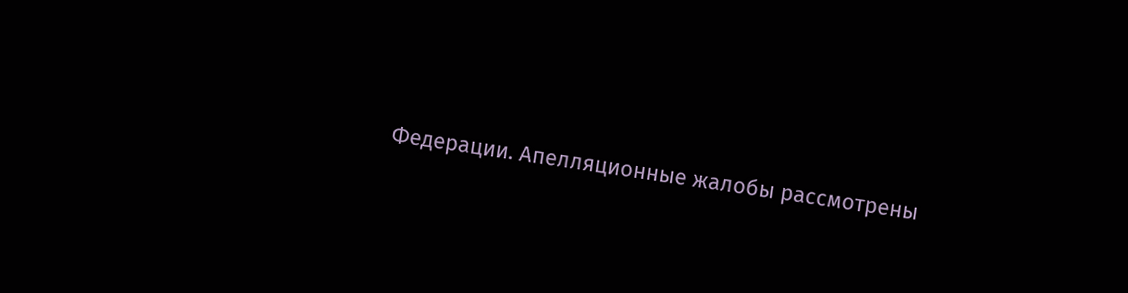Федерации. Апелляционные жалобы рассмотрены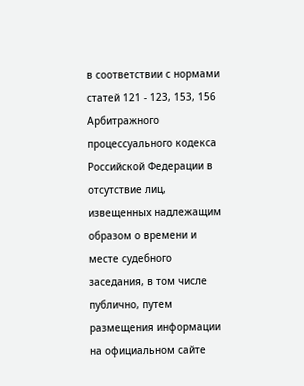в соответствии с нормами статей 121 - 123, 153, 156 Арбитражного процессуального кодекса Российской Федерации в отсутствие лиц, извещенных надлежащим образом о времени и месте судебного заседания, в том числе публично, путем размещения информации на официальном сайте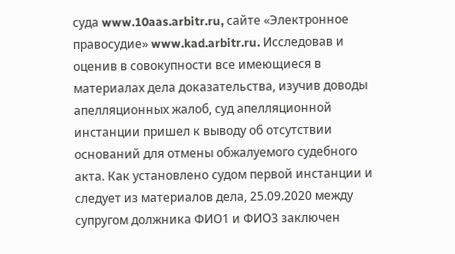суда www.10aas.arbitr.ru, сайте «Электронное правосудие» www.kad.arbitr.ru. Исследовав и оценив в совокупности все имеющиеся в материалах дела доказательства, изучив доводы апелляционных жалоб, суд апелляционной инстанции пришел к выводу об отсутствии оснований для отмены обжалуемого судебного акта. Как установлено судом первой инстанции и следует из материалов дела, 25.09.2020 между супругом должника ФИО1 и ФИО3 заключен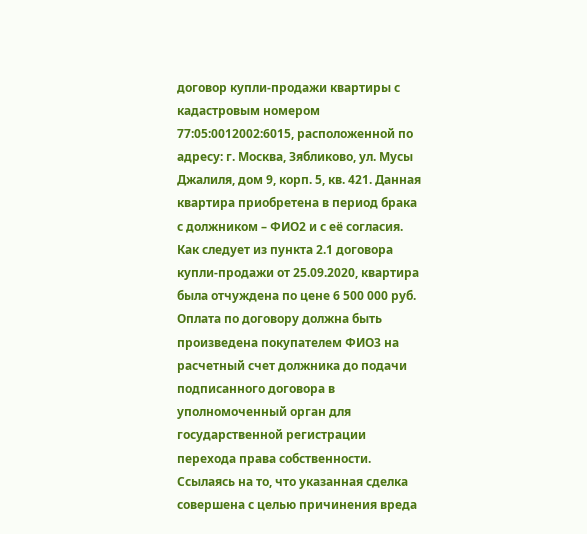договор купли-продажи квартиры с кадастровым номером 77:05:0012002:6015, расположенной по адресу: г. Москва, Зябликово, ул. Мусы Джалиля, дом 9, корп. 5, кв. 421. Данная квартира приобретена в период брака с должником – ФИО2 и с её согласия. Как следует из пункта 2.1 договора купли-продажи от 25.09.2020, квартира была отчуждена по цене 6 500 000 руб. Оплата по договору должна быть произведена покупателем ФИО3 на расчетный счет должника до подачи подписанного договора в уполномоченный орган для государственной регистрации перехода права собственности. Ссылаясь на то, что указанная сделка совершена с целью причинения вреда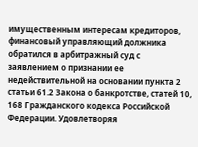имущественным интересам кредиторов, финансовый управляющий должника обратился в арбитражный суд с заявлением о признании ее недействительной на основании пункта 2 статьи 61.2 Закона о банкротстве, статей 10, 168 Гражданского кодекса Российской Федерации. Удовлетворяя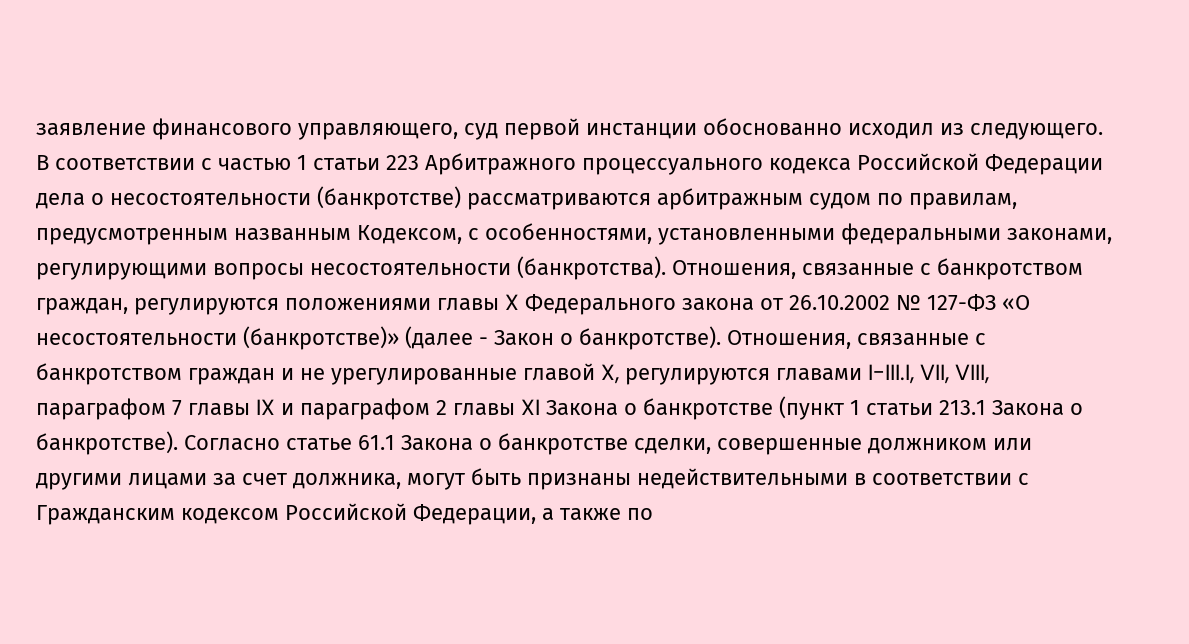заявление финансового управляющего, суд первой инстанции обоснованно исходил из следующего. В соответствии с частью 1 статьи 223 Арбитражного процессуального кодекса Российской Федерации дела о несостоятельности (банкротстве) рассматриваются арбитражным судом по правилам, предусмотренным названным Кодексом, с особенностями, установленными федеральными законами, регулирующими вопросы несостоятельности (банкротства). Отношения, связанные с банкротством граждан, регулируются положениями главы X Федерального закона от 26.10.2002 № 127-ФЗ «О несостоятельности (банкротстве)» (далее - Закон о банкротстве). Отношения, связанные с банкротством граждан и не урегулированные главой X, регулируются главами I-III.I, VII, VIII, параграфом 7 главы IX и параграфом 2 главы XI Закона о банкротстве (пункт 1 статьи 213.1 Закона о банкротстве). Согласно статье 61.1 Закона о банкротстве сделки, совершенные должником или другими лицами за счет должника, могут быть признаны недействительными в соответствии с Гражданским кодексом Российской Федерации, а также по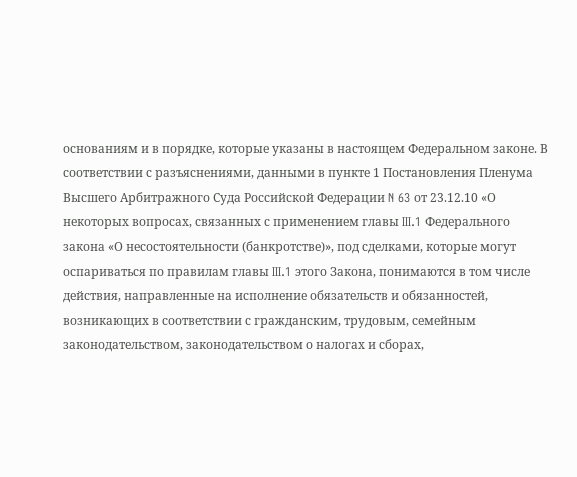основаниям и в порядке, которые указаны в настоящем Федеральном законе. В соответствии с разъяснениями, данными в пункте 1 Постановления Пленума Высшего Арбитражного Суда Российской Федерации N 63 от 23.12.10 «О некоторых вопросах, связанных с применением главы III.1 Федерального закона «О несостоятельности (банкротстве)», под сделками, которые могут оспариваться по правилам главы III.1 этого Закона, понимаются в том числе действия, направленные на исполнение обязательств и обязанностей, возникающих в соответствии с гражданским, трудовым, семейным законодательством, законодательством о налогах и сборах,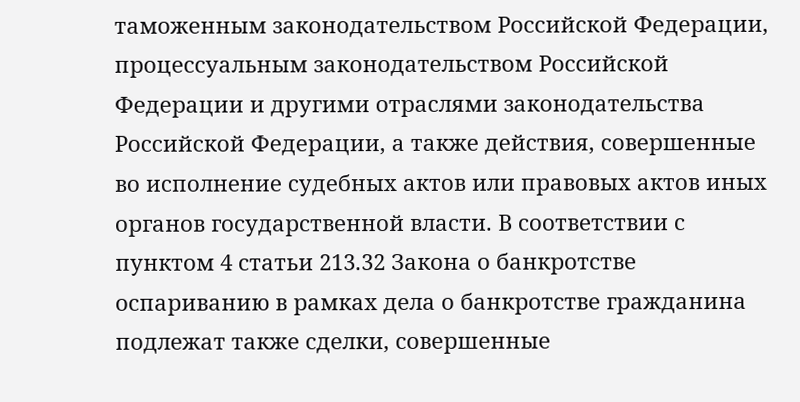таможенным законодательством Российской Федерации, процессуальным законодательством Российской Федерации и другими отраслями законодательства Российской Федерации, а также действия, совершенные во исполнение судебных актов или правовых актов иных органов государственной власти. В соответствии с пунктом 4 статьи 213.32 Закона о банкротстве оспариванию в рамках дела о банкротстве гражданина подлежат также сделки, совершенные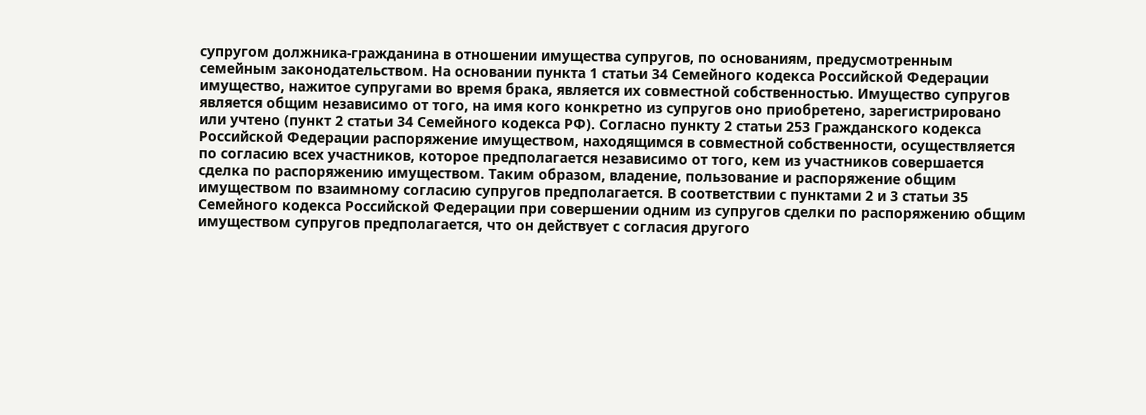супругом должника-гражданина в отношении имущества супругов, по основаниям, предусмотренным семейным законодательством. На основании пункта 1 статьи 34 Семейного кодекса Российской Федерации имущество, нажитое супругами во время брака, является их совместной собственностью. Имущество супругов является общим независимо от того, на имя кого конкретно из супругов оно приобретено, зарегистрировано или учтено (пункт 2 статьи 34 Семейного кодекса РФ). Согласно пункту 2 статьи 253 Гражданского кодекса Российской Федерации распоряжение имуществом, находящимся в совместной собственности, осуществляется по согласию всех участников, которое предполагается независимо от того, кем из участников совершается сделка по распоряжению имуществом. Таким образом, владение, пользование и распоряжение общим имуществом по взаимному согласию супругов предполагается. В соответствии с пунктами 2 и 3 статьи 35 Семейного кодекса Российской Федерации при совершении одним из супругов сделки по распоряжению общим имуществом супругов предполагается, что он действует с согласия другого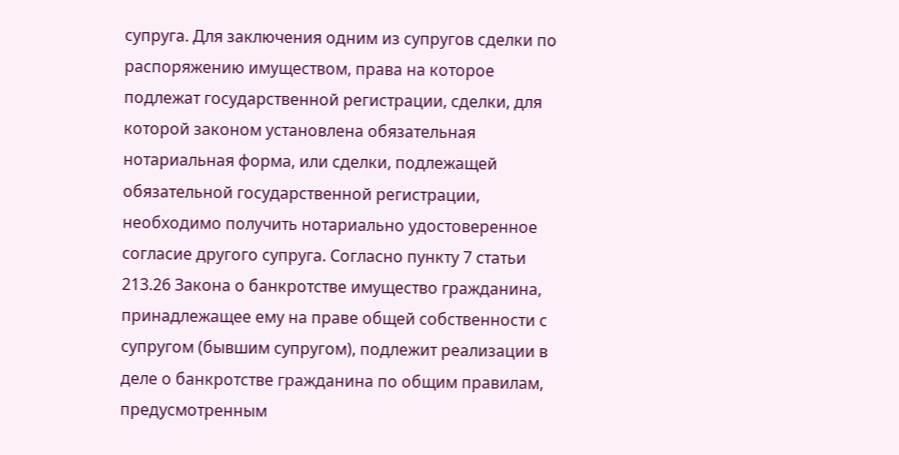супруга. Для заключения одним из супругов сделки по распоряжению имуществом, права на которое подлежат государственной регистрации, сделки, для которой законом установлена обязательная нотариальная форма, или сделки, подлежащей обязательной государственной регистрации, необходимо получить нотариально удостоверенное согласие другого супруга. Согласно пункту 7 статьи 213.26 Закона о банкротстве имущество гражданина, принадлежащее ему на праве общей собственности с супругом (бывшим супругом), подлежит реализации в деле о банкротстве гражданина по общим правилам, предусмотренным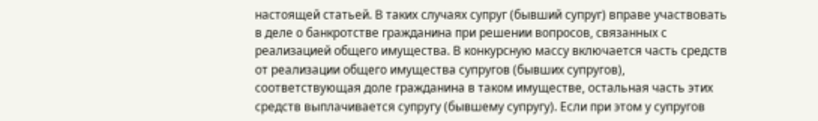настоящей статьей. В таких случаях супруг (бывший супруг) вправе участвовать в деле о банкротстве гражданина при решении вопросов, связанных с реализацией общего имущества. В конкурсную массу включается часть средств от реализации общего имущества супругов (бывших супругов), соответствующая доле гражданина в таком имуществе, остальная часть этих средств выплачивается супругу (бывшему супругу). Если при этом у супругов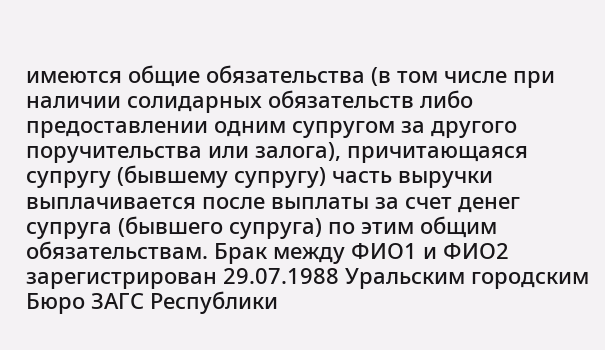имеются общие обязательства (в том числе при наличии солидарных обязательств либо предоставлении одним супругом за другого поручительства или залога), причитающаяся супругу (бывшему супругу) часть выручки выплачивается после выплаты за счет денег супруга (бывшего супруга) по этим общим обязательствам. Брак между ФИО1 и ФИО2 зарегистрирован 29.07.1988 Уральским городским Бюро ЗАГС Республики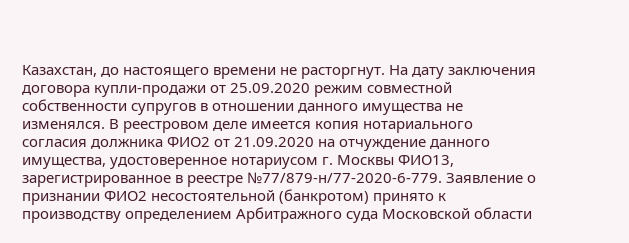Казахстан, до настоящего времени не расторгнут. На дату заключения договора купли-продажи от 25.09.2020 режим совместной собственности супругов в отношении данного имущества не изменялся. В реестровом деле имеется копия нотариального согласия должника ФИО2 от 21.09.2020 на отчуждение данного имущества, удостоверенное нотариусом г. Москвы ФИО13, зарегистрированное в реестре №77/879-н/77-2020-6-779. Заявление о признании ФИО2 несостоятельной (банкротом) принято к производству определением Арбитражного суда Московской области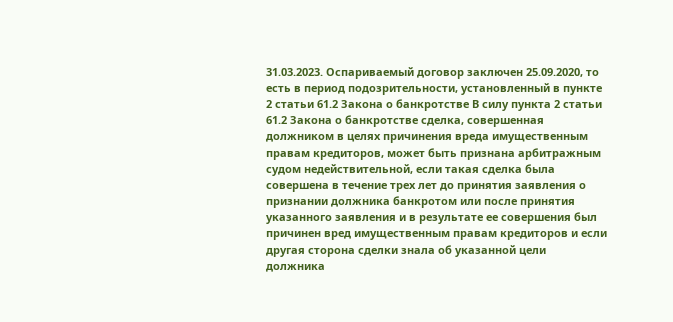31.03.2023. Оспариваемый договор заключен 25.09.2020, то есть в период подозрительности, установленный в пункте 2 статьи 61.2 Закона о банкротстве В силу пункта 2 статьи 61.2 Закона о банкротстве сделка, совершенная должником в целях причинения вреда имущественным правам кредиторов, может быть признана арбитражным судом недействительной, если такая сделка была совершена в течение трех лет до принятия заявления о признании должника банкротом или после принятия указанного заявления и в результате ее совершения был причинен вред имущественным правам кредиторов и если другая сторона сделки знала об указанной цели должника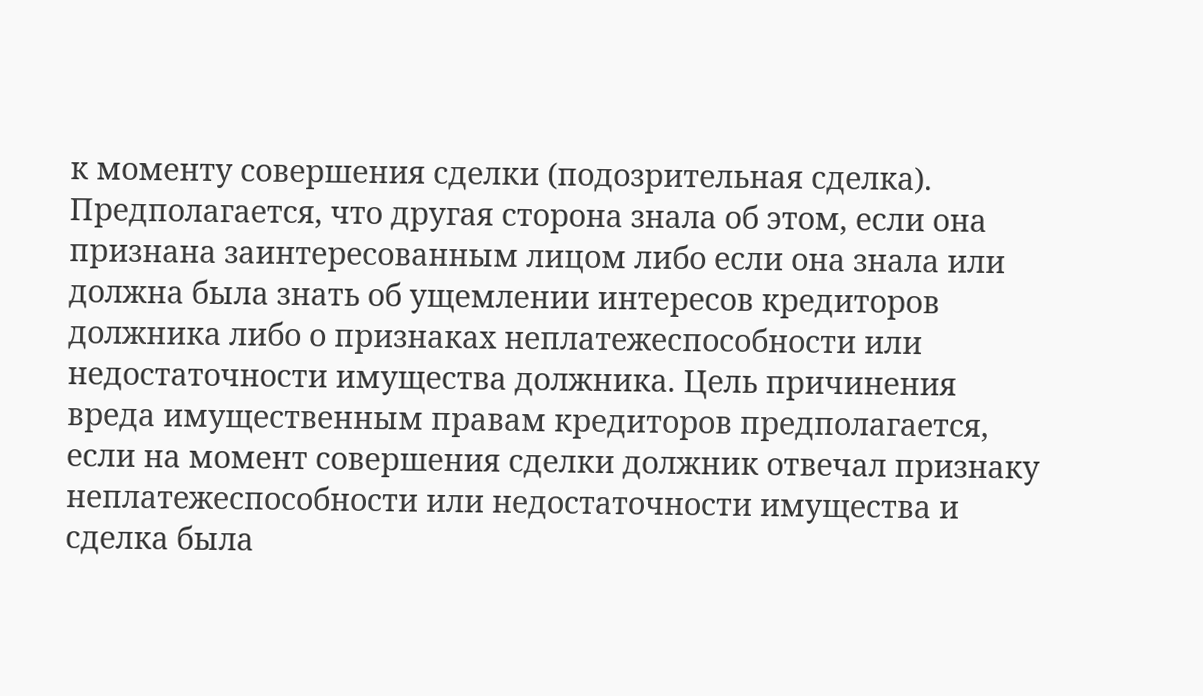к моменту совершения сделки (подозрительная сделка). Предполагается, что другая сторона знала об этом, если она признана заинтересованным лицом либо если она знала или должна была знать об ущемлении интересов кредиторов должника либо о признаках неплатежеспособности или недостаточности имущества должника. Цель причинения вреда имущественным правам кредиторов предполагается, если на момент совершения сделки должник отвечал признаку неплатежеспособности или недостаточности имущества и сделка была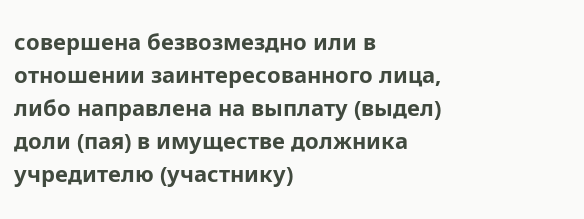совершена безвозмездно или в отношении заинтересованного лица, либо направлена на выплату (выдел) доли (пая) в имуществе должника учредителю (участнику)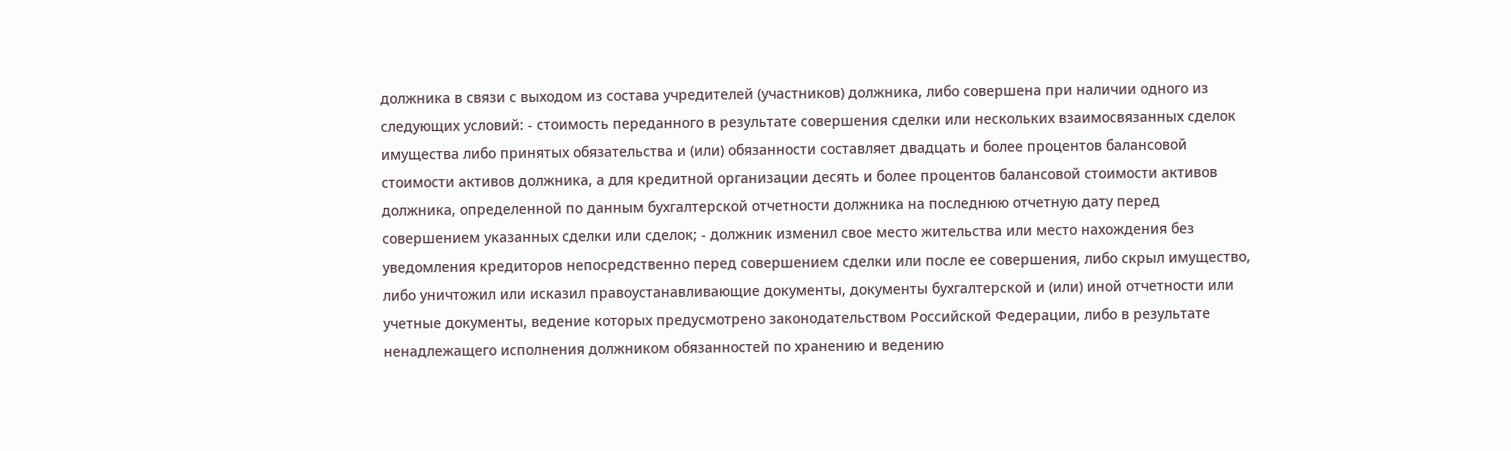должника в связи с выходом из состава учредителей (участников) должника, либо совершена при наличии одного из следующих условий: - стоимость переданного в результате совершения сделки или нескольких взаимосвязанных сделок имущества либо принятых обязательства и (или) обязанности составляет двадцать и более процентов балансовой стоимости активов должника, а для кредитной организации десять и более процентов балансовой стоимости активов должника, определенной по данным бухгалтерской отчетности должника на последнюю отчетную дату перед совершением указанных сделки или сделок; - должник изменил свое место жительства или место нахождения без уведомления кредиторов непосредственно перед совершением сделки или после ее совершения, либо скрыл имущество, либо уничтожил или исказил правоустанавливающие документы, документы бухгалтерской и (или) иной отчетности или учетные документы, ведение которых предусмотрено законодательством Российской Федерации, либо в результате ненадлежащего исполнения должником обязанностей по хранению и ведению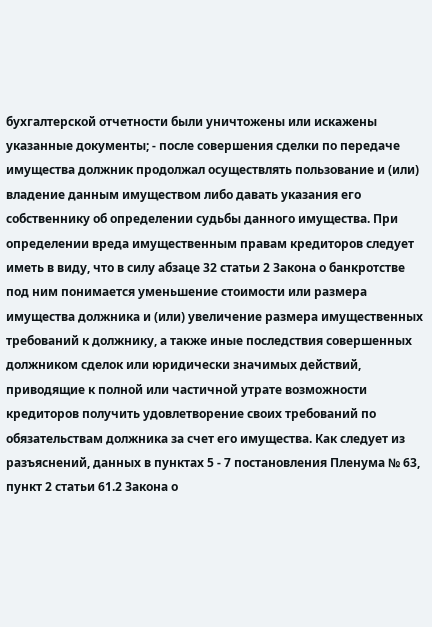бухгалтерской отчетности были уничтожены или искажены указанные документы; - после совершения сделки по передаче имущества должник продолжал осуществлять пользование и (или) владение данным имуществом либо давать указания его собственнику об определении судьбы данного имущества. При определении вреда имущественным правам кредиторов следует иметь в виду, что в силу абзаце 32 статьи 2 Закона о банкротстве под ним понимается уменьшение стоимости или размера имущества должника и (или) увеличение размера имущественных требований к должнику, а также иные последствия совершенных должником сделок или юридически значимых действий, приводящие к полной или частичной утрате возможности кредиторов получить удовлетворение своих требований по обязательствам должника за счет его имущества. Как следует из разъяснений, данных в пунктах 5 - 7 постановления Пленума № 63, пункт 2 статьи 61.2 Закона о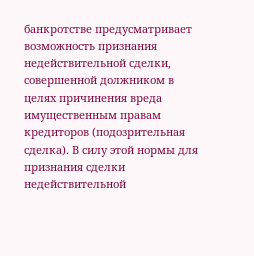банкротстве предусматривает возможность признания недействительной сделки, совершенной должником в целях причинения вреда имущественным правам кредиторов (подозрительная сделка). В силу этой нормы для признания сделки недействительной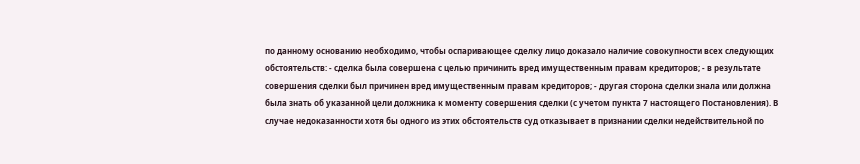по данному основанию необходимо, чтобы оспаривающее сделку лицо доказало наличие совокупности всех следующих обстоятельств: - сделка была совершена с целью причинить вред имущественным правам кредиторов; - в результате совершения сделки был причинен вред имущественным правам кредиторов; - другая сторона сделки знала или должна была знать об указанной цели должника к моменту совершения сделки (с учетом пункта 7 настоящего Постановления). В случае недоказанности хотя бы одного из этих обстоятельств суд отказывает в признании сделки недействительной по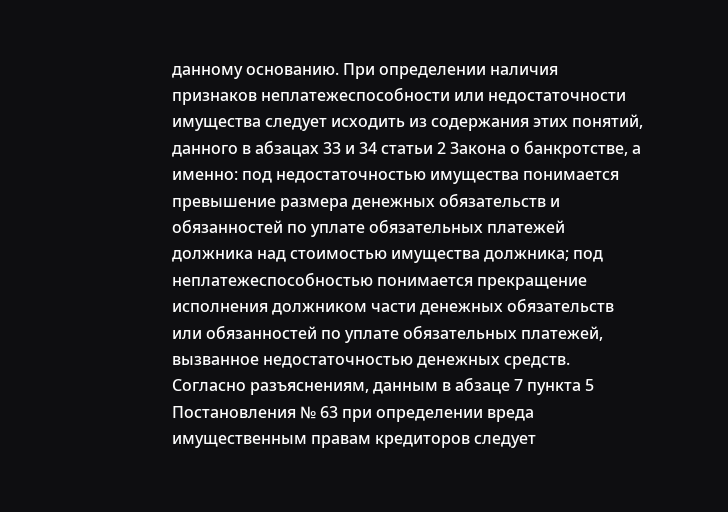данному основанию. При определении наличия признаков неплатежеспособности или недостаточности имущества следует исходить из содержания этих понятий, данного в абзацах 33 и 34 статьи 2 Закона о банкротстве, а именно: под недостаточностью имущества понимается превышение размера денежных обязательств и обязанностей по уплате обязательных платежей должника над стоимостью имущества должника; под неплатежеспособностью понимается прекращение исполнения должником части денежных обязательств или обязанностей по уплате обязательных платежей, вызванное недостаточностью денежных средств. Согласно разъяснениям, данным в абзаце 7 пункта 5 Постановления № 63 при определении вреда имущественным правам кредиторов следует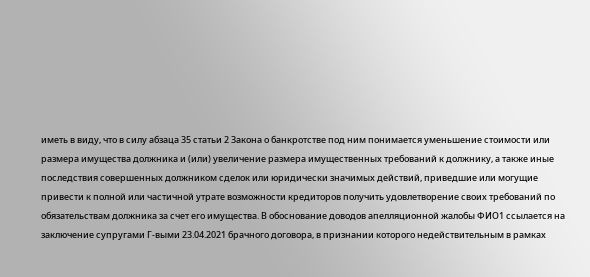иметь в виду, что в силу абзаца 35 статьи 2 Закона о банкротстве под ним понимается уменьшение стоимости или размера имущества должника и (или) увеличение размера имущественных требований к должнику, а также иные последствия совершенных должником сделок или юридически значимых действий, приведшие или могущие привести к полной или частичной утрате возможности кредиторов получить удовлетворение своих требований по обязательствам должника за счет его имущества. В обоснование доводов апелляционной жалобы ФИО1 ссылается на заключение супругами Г-выми 23.04.2021 брачного договора, в признании которого недействительным в рамках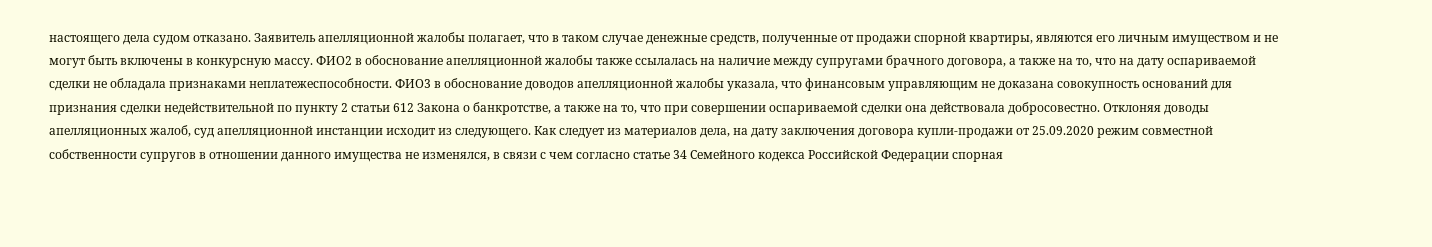настоящего дела судом отказано. Заявитель апелляционной жалобы полагает, что в таком случае денежные средств, полученные от продажи спорной квартиры, являются его личным имуществом и не могут быть включены в конкурсную массу. ФИО2 в обоснование апелляционной жалобы также ссылалась на наличие между супругами брачного договора, а также на то, что на дату оспариваемой сделки не обладала признаками неплатежеспособности. ФИО3 в обоснование доводов апелляционной жалобы указала, что финансовым управляющим не доказана совокупность оснований для признания сделки недействительной по пункту 2 статьи 612 Закона о банкротстве, а также на то, что при совершении оспариваемой сделки она действовала добросовестно. Отклоняя доводы апелляционных жалоб, суд апелляционной инстанции исходит из следующего. Как следует из материалов дела, на дату заключения договора купли-продажи от 25.09.2020 режим совместной собственности супругов в отношении данного имущества не изменялся, в связи с чем согласно статье 34 Семейного кодекса Российской Федерации спорная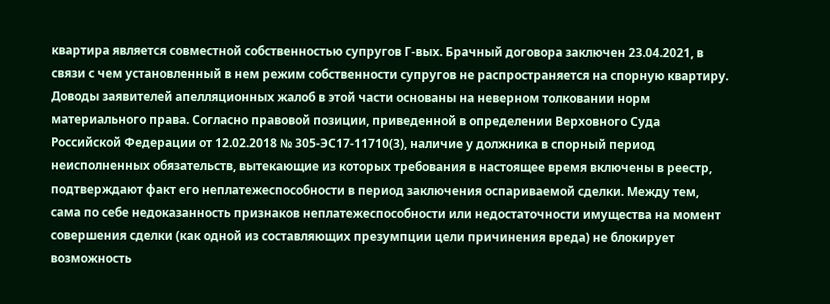квартира является совместной собственностью супругов Г-вых. Брачный договора заключен 23.04.2021, в связи с чем установленный в нем режим собственности супругов не распространяется на спорную квартиру. Доводы заявителей апелляционных жалоб в этой части основаны на неверном толковании норм материального права. Согласно правовой позиции, приведенной в определении Верховного Суда Российской Федерации от 12.02.2018 № 305-ЭС17-11710(3), наличие у должника в спорный период неисполненных обязательств, вытекающие из которых требования в настоящее время включены в реестр, подтверждают факт его неплатежеспособности в период заключения оспариваемой сделки. Между тем, сама по себе недоказанность признаков неплатежеспособности или недостаточности имущества на момент совершения сделки (как одной из составляющих презумпции цели причинения вреда) не блокирует возможность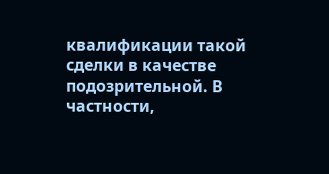квалификации такой сделки в качестве подозрительной. В частности,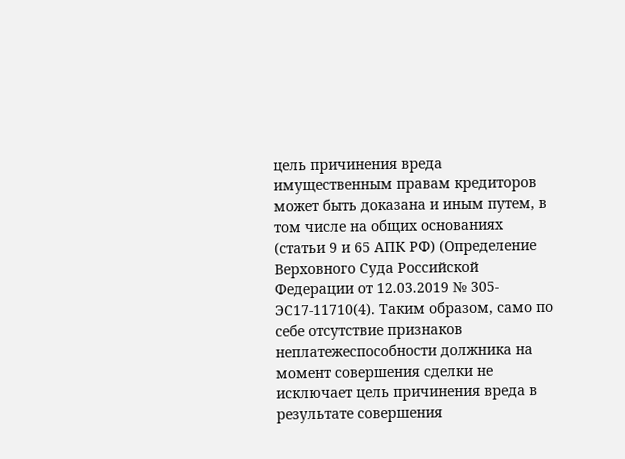цель причинения вреда имущественным правам кредиторов может быть доказана и иным путем, в том числе на общих основаниях (статьи 9 и 65 АПК РФ) (Определение Верховного Суда Российской Федерации от 12.03.2019 № 305-ЭС17-11710(4). Таким образом, само по себе отсутствие признаков неплатежеспособности должника на момент совершения сделки не исключает цель причинения вреда в результате совершения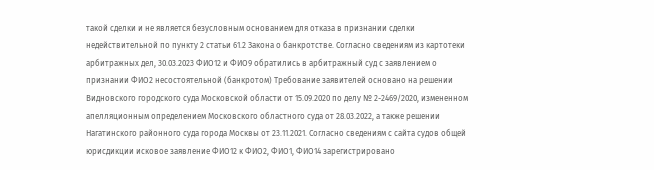такой сделки и не является безусловным основанием для отказа в признании сделки недействительной по пункту 2 статьи 61.2 Закона о банкротстве. Согласно сведениям из картотеки арбитражных дел, 30.03.2023 ФИО12 и ФИО9 обратились в арбитражный суд с заявлением о признании ФИО2 несостоятельной (банкротом) Требование заявителей основано на решении Видновского городского суда Московской области от 15.09.2020 по делу № 2-2469/2020, измененном апелляционным определением Московского областного суда от 28.03.2022, а также решении Нагатинского районного суда города Москвы от 23.11.2021. Согласно сведениям с сайта судов общей юрисдикции исковое заявление ФИО12 к ФИО2, ФИО1, ФИО14 зарегистрировано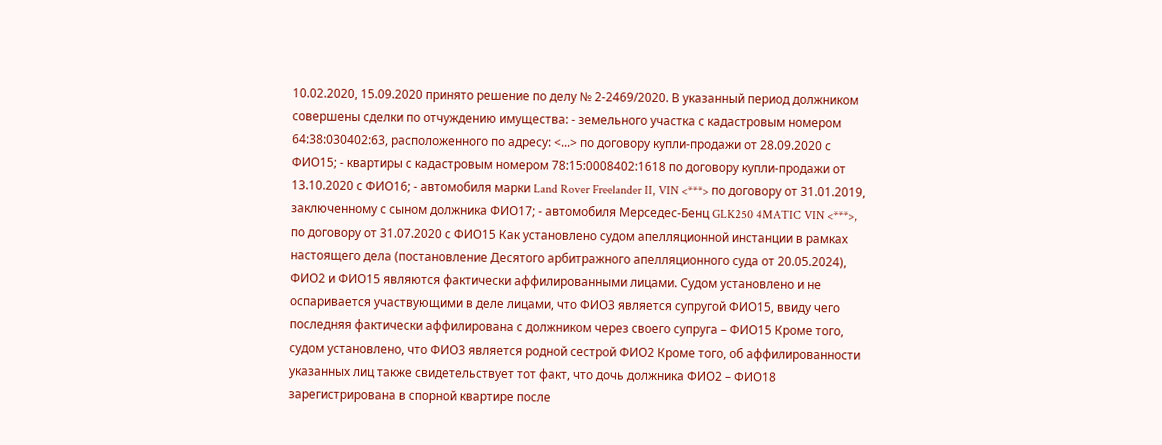10.02.2020, 15.09.2020 принято решение по делу № 2-2469/2020. В указанный период должником совершены сделки по отчуждению имущества: - земельного участка с кадастровым номером 64:38:030402:63, расположенного по адресу: <...> по договору купли-продажи от 28.09.2020 с ФИО15; - квартиры с кадастровым номером 78:15:0008402:1618 по договору купли-продажи от 13.10.2020 с ФИО16; - автомобиля марки Land Rover Freelander II, VIN <***> по договору от 31.01.2019, заключенному с сыном должника ФИО17; - автомобиля Мерседес-Бенц GLK250 4MATIC VIN <***>, по договору от 31.07.2020 с ФИО15 Как установлено судом апелляционной инстанции в рамках настоящего дела (постановление Десятого арбитражного апелляционного суда от 20.05.2024), ФИО2 и ФИО15 являются фактически аффилированными лицами. Судом установлено и не оспаривается участвующими в деле лицами, что ФИО3 является супругой ФИО15, ввиду чего последняя фактически аффилирована с должником через своего супруга – ФИО15 Кроме того, судом установлено, что ФИО3 является родной сестрой ФИО2 Кроме того, об аффилированности указанных лиц также свидетельствует тот факт, что дочь должника ФИО2 – ФИО18 зарегистрирована в спорной квартире после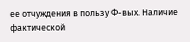ее отчуждения в пользу Ф-вых. Наличие фактической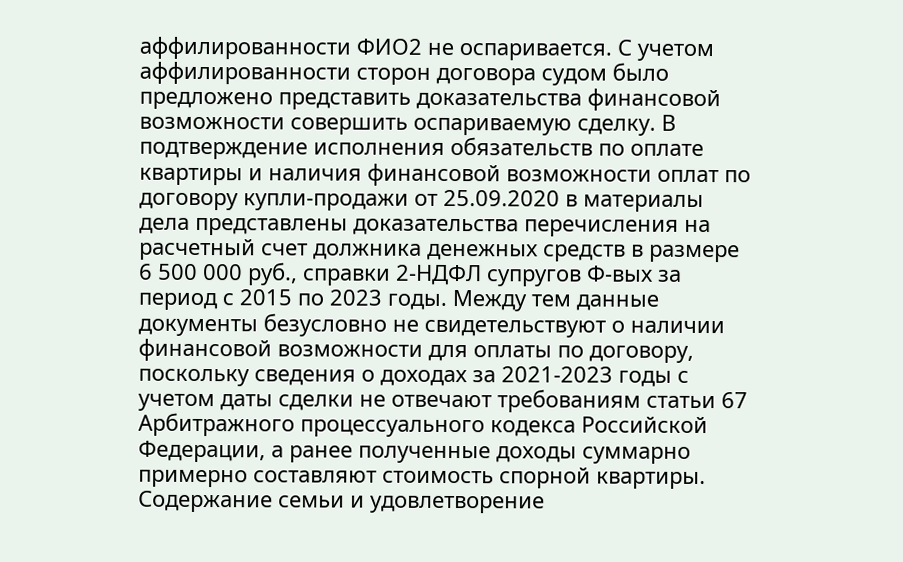аффилированности ФИО2 не оспаривается. С учетом аффилированности сторон договора судом было предложено представить доказательства финансовой возможности совершить оспариваемую сделку. В подтверждение исполнения обязательств по оплате квартиры и наличия финансовой возможности оплат по договору купли-продажи от 25.09.2020 в материалы дела представлены доказательства перечисления на расчетный счет должника денежных средств в размере 6 500 000 руб., справки 2-НДФЛ супругов Ф-вых за период с 2015 по 2023 годы. Между тем данные документы безусловно не свидетельствуют о наличии финансовой возможности для оплаты по договору, поскольку сведения о доходах за 2021-2023 годы с учетом даты сделки не отвечают требованиям статьи 67 Арбитражного процессуального кодекса Российской Федерации, а ранее полученные доходы суммарно примерно составляют стоимость спорной квартиры. Содержание семьи и удовлетворение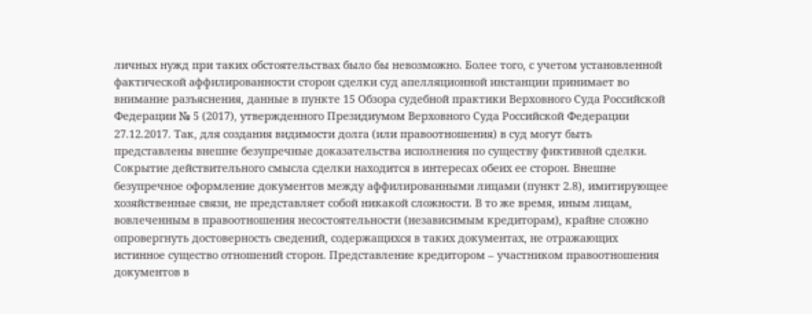личных нужд при таких обстоятельствах было бы невозможно. Более того, с учетом установленной фактической аффилированности сторон сделки суд апелляционной инстанции принимает во внимание разъяснения, данные в пункте 15 Обзора судебной практики Верховного Суда Российской Федерации № 5 (2017), утвержденного Президиумом Верховного Суда Российской Федерации 27.12.2017. Так, для создания видимости долга (или правоотношения) в суд могут быть представлены внешне безупречные доказательства исполнения по существу фиктивной сделки. Сокрытие действительного смысла сделки находится в интересах обеих ее сторон. Внешне безупречное оформление документов между аффилированными лицами (пункт 2.8), имитирующее хозяйственные связи, не представляет собой никакой сложности. В то же время, иным лицам, вовлеченным в правоотношения несостоятельности (независимым кредиторам), крайне сложно опровергнуть достоверность сведений, содержащихся в таких документах, не отражающих истинное существо отношений сторон. Представление кредитором – участником правоотношения документов в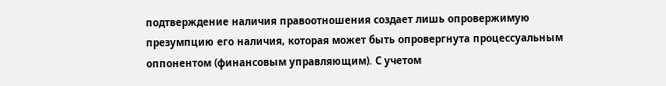подтверждение наличия правоотношения создает лишь опровержимую презумпцию его наличия, которая может быть опровергнута процессуальным оппонентом (финансовым управляющим). С учетом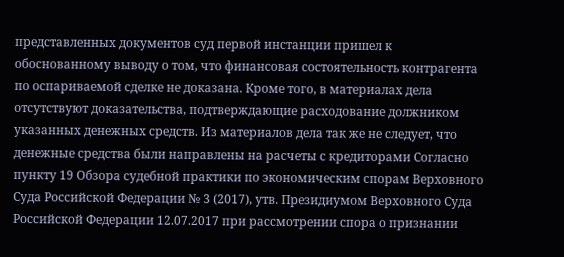представленных документов суд первой инстанции пришел к обоснованному выводу о том, что финансовая состоятельность контрагента по оспариваемой сделке не доказана. Кроме того, в материалах дела отсутствуют доказательства, подтверждающие расходование должником указанных денежных средств. Из материалов дела так же не следует, что денежные средства были направлены на расчеты с кредиторами Согласно пункту 19 Обзора судебной практики по экономическим спорам Верховного Суда Российской Федерации № 3 (2017), утв. Президиумом Верховного Суда Российской Федерации 12.07.2017 при рассмотрении спора о признании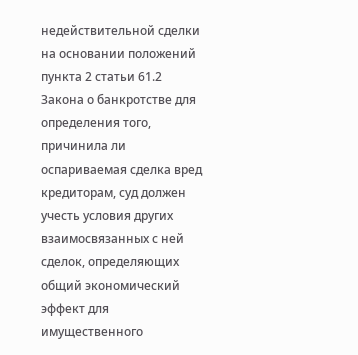недействительной сделки на основании положений пункта 2 статьи 61.2 Закона о банкротстве для определения того, причинила ли оспариваемая сделка вред кредиторам, суд должен учесть условия других взаимосвязанных с ней сделок, определяющих общий экономический эффект для имущественного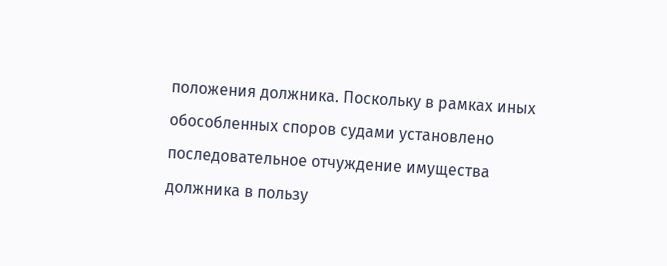положения должника. Поскольку в рамках иных обособленных споров судами установлено последовательное отчуждение имущества должника в пользу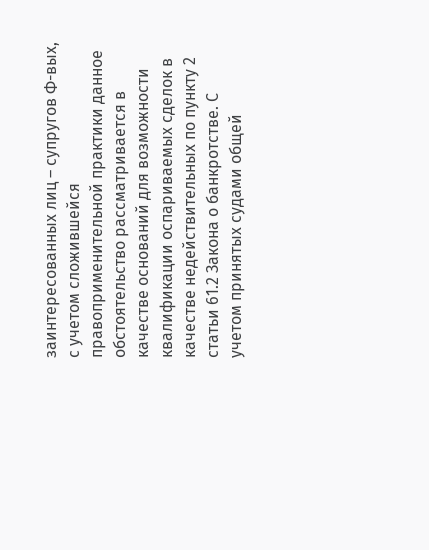заинтересованных лиц – супругов Ф-вых, с учетом сложившейся правоприменительной практики данное обстоятельство рассматривается в качестве оснований для возможности квалификации оспариваемых сделок в качестве недействительных по пункту 2 статьи 61.2 Закона о банкротстве. С учетом принятых судами общей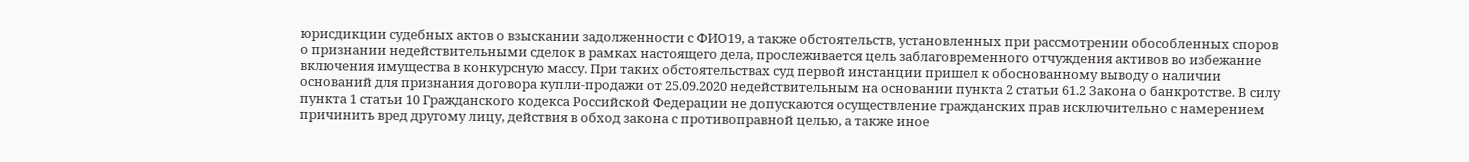юрисдикции судебных актов о взыскании задолженности с ФИО19, а также обстоятельств, установленных при рассмотрении обособленных споров о признании недействительными сделок в рамках настоящего дела, прослеживается цель заблаговременного отчуждения активов во избежание включения имущества в конкурсную массу. При таких обстоятельствах суд первой инстанции пришел к обоснованному выводу о наличии оснований для признания договора купли-продажи от 25.09.2020 недействительным на основании пункта 2 статьи 61.2 Закона о банкротстве. В силу пункта 1 статьи 10 Гражданского кодекса Российской Федерации не допускаются осуществление гражданских прав исключительно с намерением причинить вред другому лицу, действия в обход закона с противоправной целью, а также иное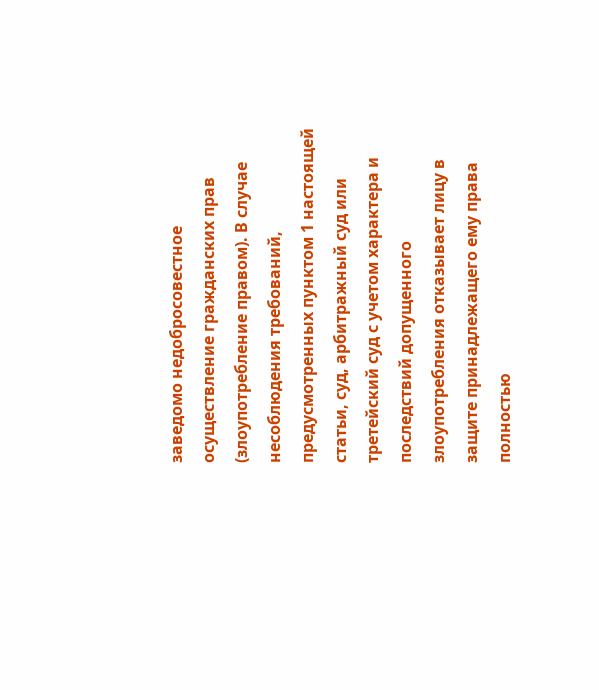заведомо недобросовестное осуществление гражданских прав (злоупотребление правом). В случае несоблюдения требований, предусмотренных пунктом 1 настоящей статьи, суд, арбитражный суд или третейский суд с учетом характера и последствий допущенного злоупотребления отказывает лицу в защите принадлежащего ему права полностью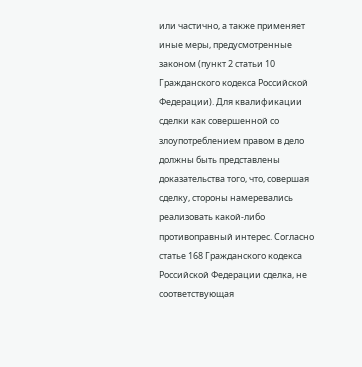или частично, а также применяет иные меры, предусмотренные законом (пункт 2 статьи 10 Гражданского кодекса Российской Федерации). Для квалификации сделки как совершенной со злоупотреблением правом в дело должны быть представлены доказательства того, что, совершая сделку, стороны намеревались реализовать какой-либо противоправный интерес. Согласно статье 168 Гражданского кодекса Российской Федерации сделка, не соответствующая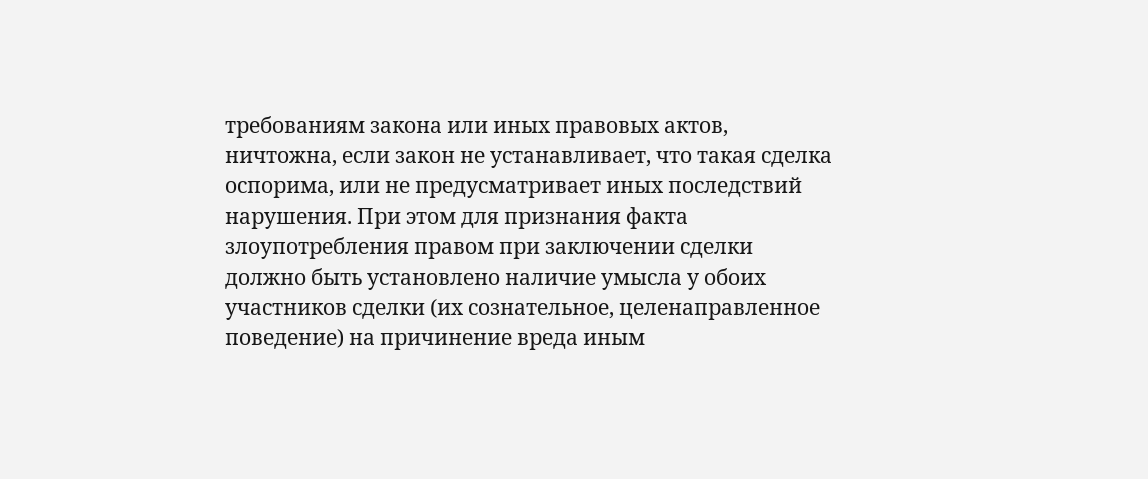требованиям закона или иных правовых актов, ничтожна, если закон не устанавливает, что такая сделка оспорима, или не предусматривает иных последствий нарушения. При этом для признания факта злоупотребления правом при заключении сделки должно быть установлено наличие умысла у обоих участников сделки (их сознательное, целенаправленное поведение) на причинение вреда иным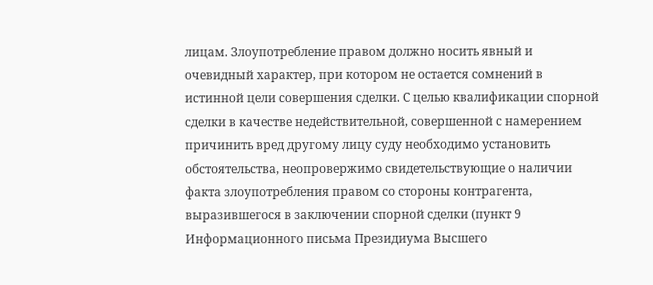лицам. Злоупотребление правом должно носить явный и очевидный характер, при котором не остается сомнений в истинной цели совершения сделки. С целью квалификации спорной сделки в качестве недействительной, совершенной с намерением причинить вред другому лицу суду необходимо установить обстоятельства, неопровержимо свидетельствующие о наличии факта злоупотребления правом со стороны контрагента, выразившегося в заключении спорной сделки (пункт 9 Информационного письма Президиума Высшего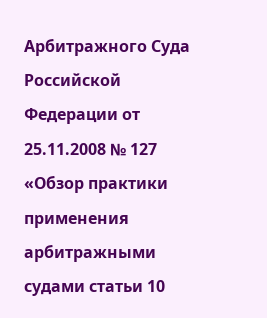Арбитражного Суда Российской Федерации от 25.11.2008 № 127 «Обзор практики применения арбитражными судами статьи 10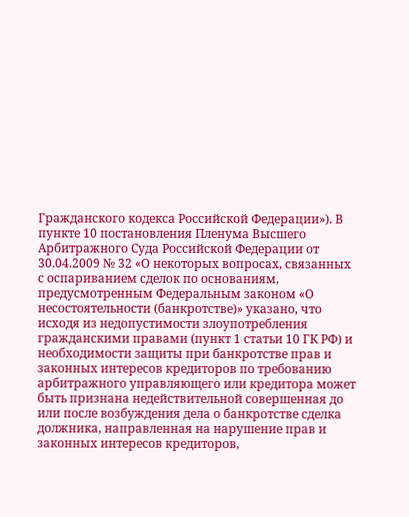Гражданского кодекса Российской Федерации»). В пункте 10 постановления Пленума Высшего Арбитражного Суда Российской Федерации от 30.04.2009 № 32 «О некоторых вопросах, связанных с оспариванием сделок по основаниям, предусмотренным Федеральным законом «О несостоятельности (банкротстве)» указано, что исходя из недопустимости злоупотребления гражданскими правами (пункт 1 статьи 10 ГК РФ) и необходимости защиты при банкротстве прав и законных интересов кредиторов по требованию арбитражного управляющего или кредитора может быть признана недействительной совершенная до или после возбуждения дела о банкротстве сделка должника, направленная на нарушение прав и законных интересов кредиторов,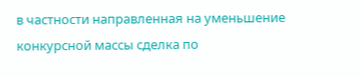в частности направленная на уменьшение конкурсной массы сделка по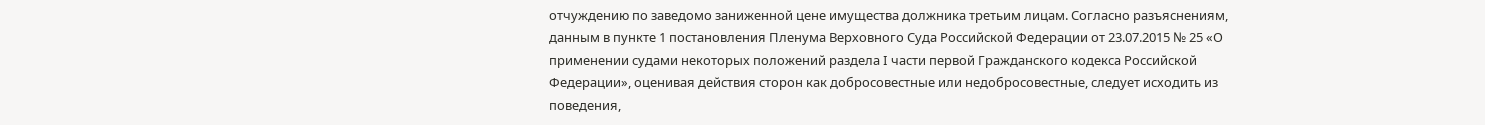отчуждению по заведомо заниженной цене имущества должника третьим лицам. Согласно разъяснениям, данным в пункте 1 постановления Пленума Верховного Суда Российской Федерации от 23.07.2015 № 25 «О применении судами некоторых положений раздела I части первой Гражданского кодекса Российской Федерации», оценивая действия сторон как добросовестные или недобросовестные, следует исходить из поведения,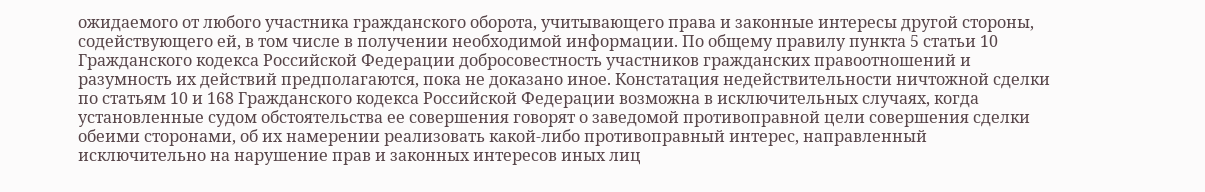ожидаемого от любого участника гражданского оборота, учитывающего права и законные интересы другой стороны, содействующего ей, в том числе в получении необходимой информации. По общему правилу пункта 5 статьи 10 Гражданского кодекса Российской Федерации добросовестность участников гражданских правоотношений и разумность их действий предполагаются, пока не доказано иное. Констатация недействительности ничтожной сделки по статьям 10 и 168 Гражданского кодекса Российской Федерации возможна в исключительных случаях, когда установленные судом обстоятельства ее совершения говорят о заведомой противоправной цели совершения сделки обеими сторонами, об их намерении реализовать какой-либо противоправный интерес, направленный исключительно на нарушение прав и законных интересов иных лиц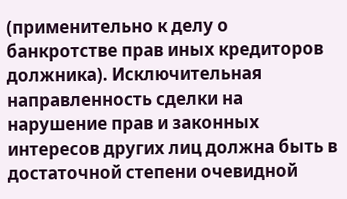(применительно к делу о банкротстве прав иных кредиторов должника). Исключительная направленность сделки на нарушение прав и законных интересов других лиц должна быть в достаточной степени очевидной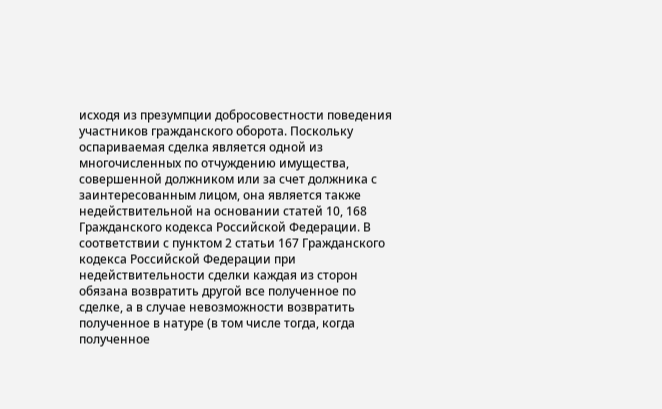исходя из презумпции добросовестности поведения участников гражданского оборота. Поскольку оспариваемая сделка является одной из многочисленных по отчуждению имущества, совершенной должником или за счет должника с заинтересованным лицом, она является также недействительной на основании статей 10, 168 Гражданского кодекса Российской Федерации. В соответствии с пунктом 2 статьи 167 Гражданского кодекса Российской Федерации при недействительности сделки каждая из сторон обязана возвратить другой все полученное по сделке, а в случае невозможности возвратить полученное в натуре (в том числе тогда, когда полученное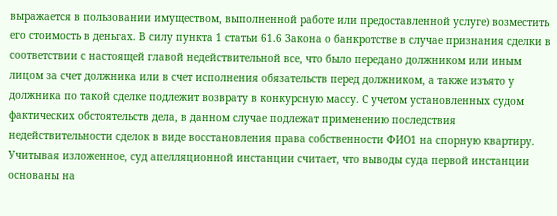выражается в пользовании имуществом, выполненной работе или предоставленной услуге) возместить его стоимость в деньгах. В силу пункта 1 статьи 61.6 Закона о банкротстве в случае признания сделки в соответствии с настоящей главой недействительной все, что было передано должником или иным лицом за счет должника или в счет исполнения обязательств перед должником, а также изъято у должника по такой сделке подлежит возврату в конкурсную массу. С учетом установленных судом фактических обстоятельств дела, в данном случае подлежат применению последствия недействительности сделок в виде восстановления права собственности ФИО1 на спорную квартиру. Учитывая изложенное, суд апелляционной инстанции считает, что выводы суда первой инстанции основаны на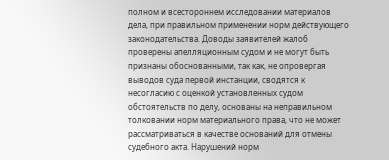полном и всестороннем исследовании материалов дела, при правильном применении норм действующего законодательства. Доводы заявителей жалоб проверены апелляционным судом и не могут быть признаны обоснованными, так как, не опровергая выводов суда первой инстанции, сводятся к несогласию с оценкой установленных судом обстоятельств по делу, основаны на неправильном толковании норм материального права, что не может рассматриваться в качестве оснований для отмены судебного акта. Нарушений норм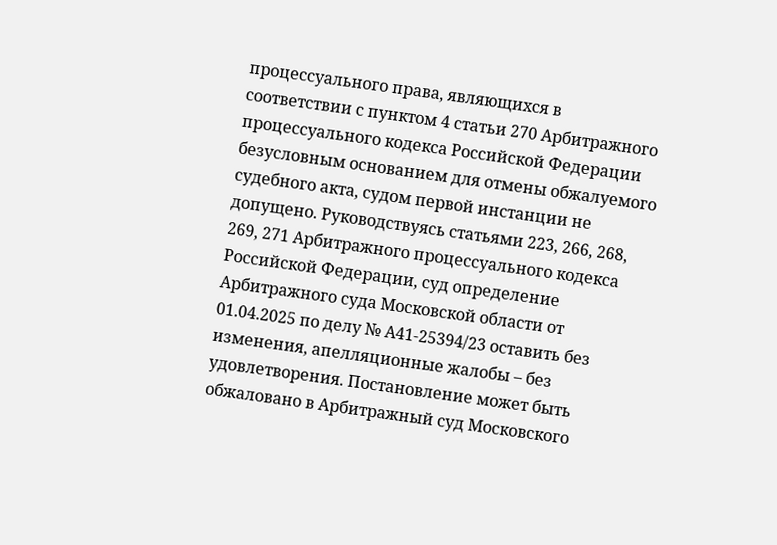процессуального права, являющихся в соответствии с пунктом 4 статьи 270 Арбитражного процессуального кодекса Российской Федерации безусловным основанием для отмены обжалуемого судебного акта, судом первой инстанции не допущено. Руководствуясь статьями 223, 266, 268, 269, 271 Арбитражного процессуального кодекса Российской Федерации, суд определение Арбитражного суда Московской области от 01.04.2025 по делу № А41-25394/23 оставить без изменения, апелляционные жалобы – без удовлетворения. Постановление может быть обжаловано в Арбитражный суд Московского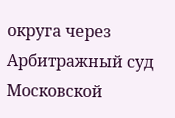округа через Арбитражный суд Московской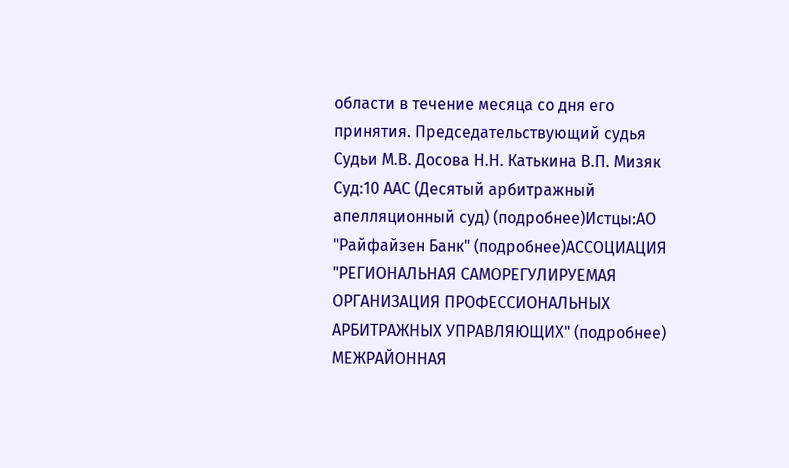области в течение месяца со дня его принятия. Председательствующий cудья Судьи М.В. Досова Н.Н. Катькина В.П. Мизяк Суд:10 ААС (Десятый арбитражный апелляционный суд) (подробнее)Истцы:АО "Райфайзен Банк" (подробнее)АССОЦИАЦИЯ "РЕГИОНАЛЬНАЯ САМОРЕГУЛИРУЕМАЯ ОРГАНИЗАЦИЯ ПРОФЕССИОНАЛЬНЫХ АРБИТРАЖНЫХ УПРАВЛЯЮЩИХ" (подробнее) МЕЖРАЙОННАЯ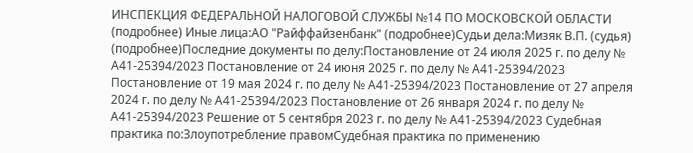ИНСПЕКЦИЯ ФЕДЕРАЛЬНОЙ НАЛОГОВОЙ СЛУЖБЫ №14 ПО МОСКОВСКОЙ ОБЛАСТИ (подробнее) Иные лица:АО "Райффайзенбанк" (подробнее)Судьи дела:Мизяк В.П. (судья) (подробнее)Последние документы по делу:Постановление от 24 июля 2025 г. по делу № А41-25394/2023 Постановление от 24 июня 2025 г. по делу № А41-25394/2023 Постановление от 19 мая 2024 г. по делу № А41-25394/2023 Постановление от 27 апреля 2024 г. по делу № А41-25394/2023 Постановление от 26 января 2024 г. по делу № А41-25394/2023 Решение от 5 сентября 2023 г. по делу № А41-25394/2023 Судебная практика по:Злоупотребление правомСудебная практика по применению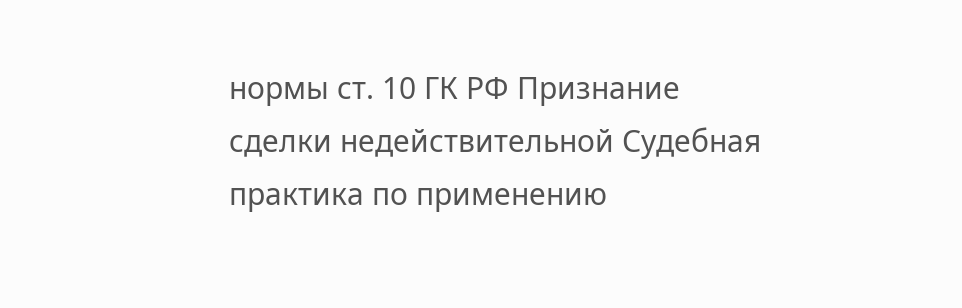нормы ст. 10 ГК РФ Признание сделки недействительной Судебная практика по применению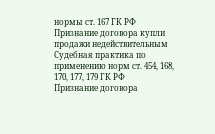нормы ст. 167 ГК РФ Признание договора купли продажи недействительным Судебная практика по применению норм ст. 454, 168, 170, 177, 179 ГК РФ
Признание договора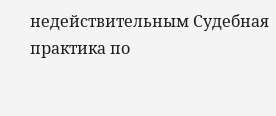недействительным Судебная практика по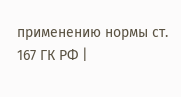применению нормы ст. 167 ГК РФ |